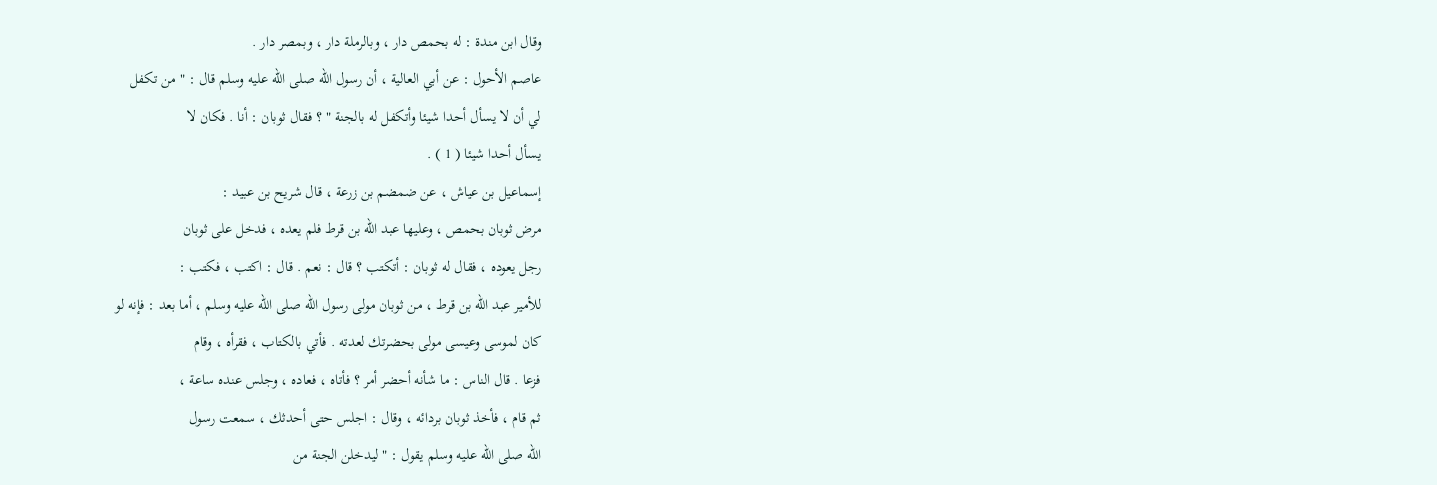وقال ابن مندة : له بحمص دار ، وبالرملة دار ، وبمصر دار .
عاصم الأحول : عن أبي العالية ، أن رسول الله صلى الله عليه وسلم قال : " من تكفل
لي أن لا يسأل أحدا شيئا وأتكفل له بالجنة " ؟ فقال ثوبان : أنا . فكان لا
يسأل أحدا شيئا ( 1 ) .
إسماعيل بن عياش ، عن ضمضم بن زرعة ، قال شريح بن عبيد :
مرض ثوبان بحمص ، وعليها عبد الله بن قرط فلم يعده ، فدخل على ثوبان
رجل يعوده ، فقال له ثوبان : أتكتب ؟ قال : نعم . قال : اكتب ، فكتب :
للأمير عبد الله بن قرط ، من ثوبان مولى رسول الله صلى الله عليه وسلم ، أما بعد : فإنه لو
كان لموسى وعيسى مولى بحضرتك لعدته . فأتي بالكتاب ، فقرأه ، وقام
فزعا . قال الناس : ما شأنه أحضر أمر ؟ فأتاه ، فعاده ، وجلس عنده ساعة ،
ثم قام ، فأخذ ثوبان بردائه ، وقال : اجلس حتى أحدثك ، سمعت رسول
الله صلى الله عليه وسلم يقول : " ليدخلن الجنة من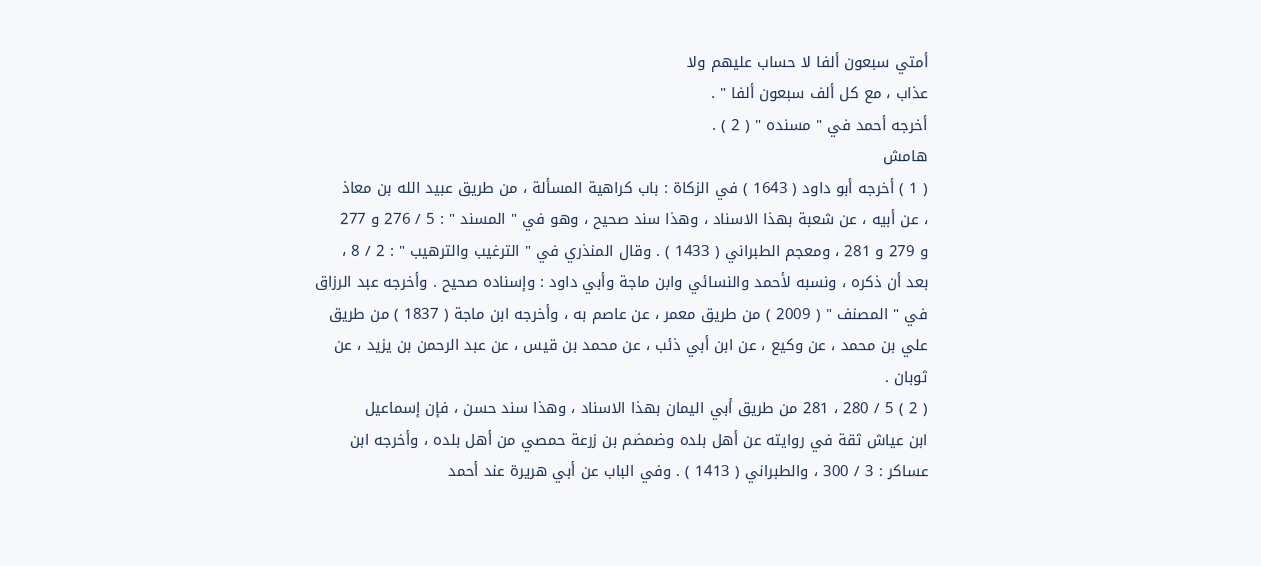أمتي سبعون ألفا لا حساب عليهم ولا
عذاب ، مع كل ألف سبعون ألفا " .
أخرجه أحمد في " مسنده " ( 2 ) .
هامش
( 1 ) أخرجه أبو داود ( 1643 ) في الزكاة : باب كراهية المسألة ، من طريق عبيد الله بن معاذ
، عن أبيه ، عن شعبة بهذا الاسناد ، وهذا سند صحيح ، وهو في " المسند " : 5 / 276 و 277
و 279 و 281 ، ومعجم الطبراني ( 1433 ) . وقال المنذري في " الترغيب والترهيب " : 2 / 8 ،
بعد أن ذكره ، ونسبه لأحمد والنسائي وابن ماجة وأبي داود : وإسناده صحيح . وأخرجه عبد الرزاق
في " المصنف " ( 2009 ) من طريق معمر ، عن عاصم به ، وأخرجه ابن ماجة ( 1837 ) من طريق
علي بن محمد ، عن وكيع ، عن ابن أبي ذئب ، عن محمد بن قيس ، عن عبد الرحمن بن يزيد ، عن
ثوبان .
( 2 ) 5 / 280 ، 281 من طريق أبي اليمان بهذا الاسناد ، وهذا سند حسن ، فإن إسماعيل
ابن عياش ثقة في روايته عن أهل بلده وضمضم بن زرعة حمصي من أهل بلده ، وأخرجه ابن
عساكر : 3 / 300 ، والطبراني ( 1413 ) . وفي الباب عن أبي هريرة عند أحمد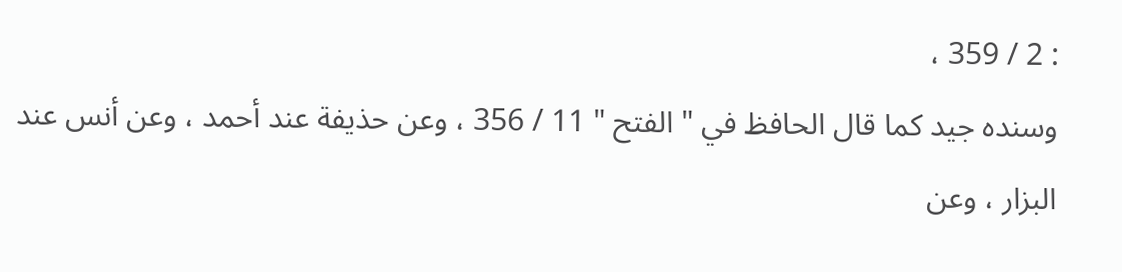: 2 / 359 ،
وسنده جيد كما قال الحافظ في " الفتح " 11 / 356 ، وعن حذيفة عند أحمد ، وعن أنس عند
البزار ، وعن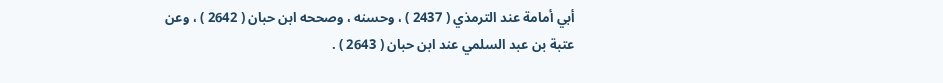أبي أمامة عند الترمذي ( 2437 ) ، وحسنه ، وصححه ابن حبان ( 2642 ) ، وعن
عتبة بن عبد السلمي عند ابن حبان ( 2643 ) .